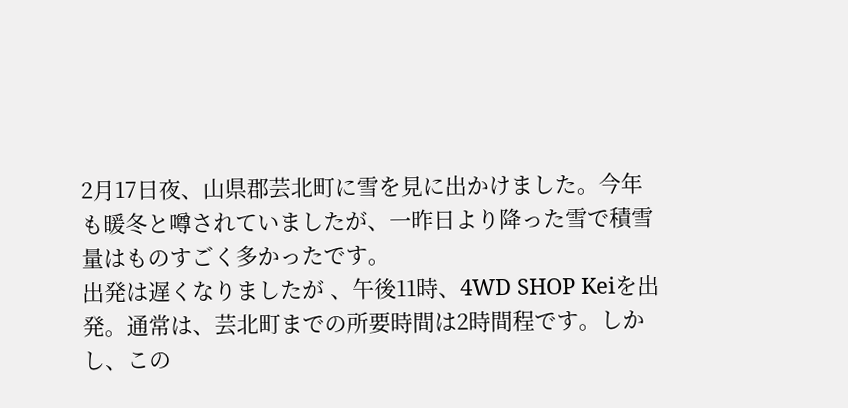2月17日夜、山県郡芸北町に雪を見に出かけました。今年も暖冬と噂されていましたが、一昨日より降った雪で積雪量はものすごく多かったです。
出発は遅くなりましたが 、午後11時、4WD SHOP Keiを出発。通常は、芸北町までの所要時間は2時間程です。しかし、この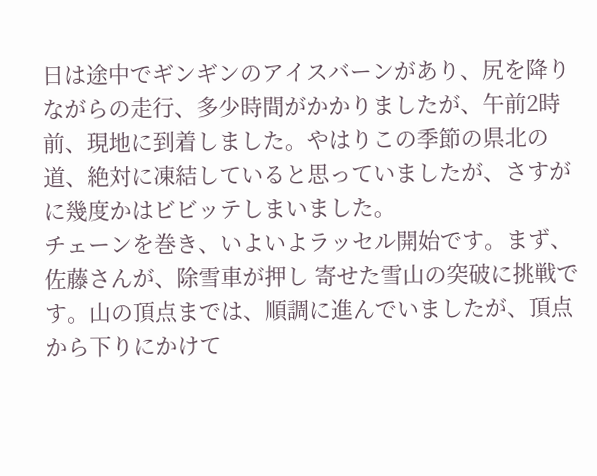日は途中でギンギンのアイスバーンがあり、尻を降りながらの走行、多少時間がかかりましたが、午前2時前、現地に到着しました。やはりこの季節の県北の道、絶対に凍結していると思っていましたが、さすがに幾度かはビビッテしまいました。
チェーンを巻き、いよいよラッセル開始です。まず、佐藤さんが、除雪車が押し 寄せた雪山の突破に挑戦です。山の頂点までは、順調に進んでいましたが、頂点から下りにかけて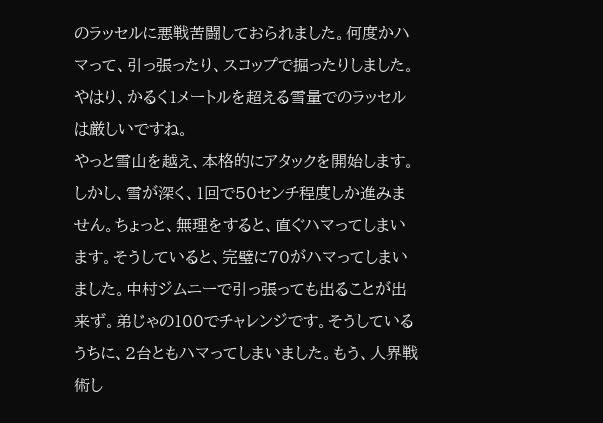のラッセルに悪戦苦闘しておられました。何度かハマって、引っ張ったり、スコップで掘ったりしました。やはり、かるく1メートルを超える雪量でのラッセルは厳しいですね。
やっと雪山を越え、本格的にアタックを開始します。しかし、雪が深く、1回で50センチ程度しか進みません。ちょっと、無理をすると、直ぐハマってしまいます。そうしていると、完璧に70がハマってしまいました。中村ジムニーで引っ張っても出ることが出来ず。弟じゃの100でチャレンジです。そうしているうちに、2台ともハマってしまいました。もう、人界戦術し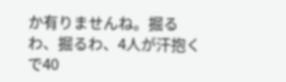か有りませんね。掘るわ、掘るわ、4人が汗抱くで40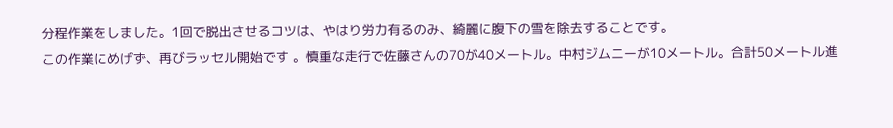分程作業をしました。1回で脱出させるコツは、やはり労力有るのみ、綺麗に腹下の雪を除去することです。
この作業にめげず、再びラッセル開始です 。慎重な走行で佐藤さんの70が40メートル。中村ジムニーが10メートル。合計50メートル進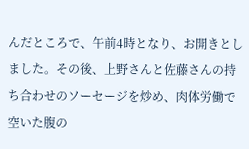んだところで、午前4時となり、お開きとしました。その後、上野さんと佐藤さんの持ち合わせのソーセージを炒め、肉体労働で空いた腹の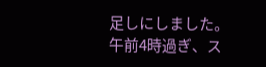足しにしました。
午前4時過ぎ、ス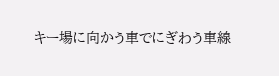キー場に向かう車でにぎわう車線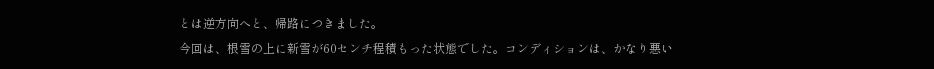とは逆方向へと、帰路につきました。
今回は、根雪の上に新雪が60センチ程積もった状態でした。コンディションは、かなり悪い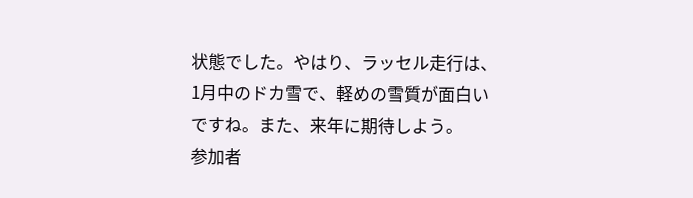状態でした。やはり、ラッセル走行は、1月中のドカ雪で、軽めの雪質が面白いですね。また、来年に期待しよう。
参加者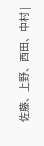佐藤、上野、西田、中村 |